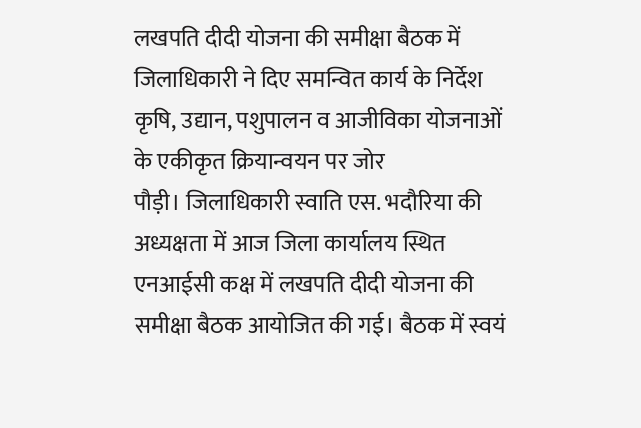लखपति दीदी योजना की समीक्षा बैठक में जिलाधिकारी ने दिए समन्वित कार्य के निर्देश
कृषि, उद्यान, पशुपालन व आजीविका योजनाओं के एकीकृत क्रियान्वयन पर जोर
पौड़ी। जिलाधिकारी स्वाति एस. भदौरिया की अध्यक्षता में आज जिला कार्यालय स्थित एनआईसी कक्ष में लखपति दीदी योजना की समीक्षा बैठक आयोजित की गई। बैठक में स्वयं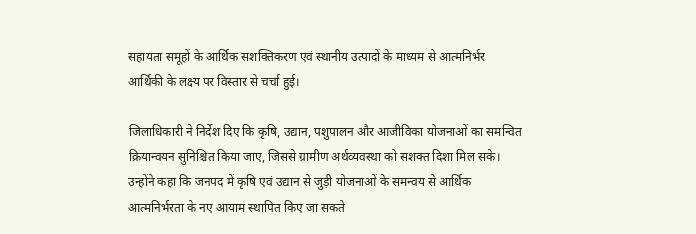सहायता समूहों के आर्थिक सशक्तिकरण एवं स्थानीय उत्पादों के माध्यम से आत्मनिर्भर आर्थिकी के लक्ष्य पर विस्तार से चर्चा हुई।

जिलाधिकारी ने निर्देश दिए कि कृषि, उद्यान, पशुपालन और आजीविका योजनाओं का समन्वित क्रियान्वयन सुनिश्चित किया जाए, जिससे ग्रामीण अर्थव्यवस्था को सशक्त दिशा मिल सके। उन्होंने कहा कि जनपद में कृषि एवं उद्यान से जुड़ी योजनाओं के समन्वय से आर्थिक आत्मनिर्भरता के नए आयाम स्थापित किए जा सकते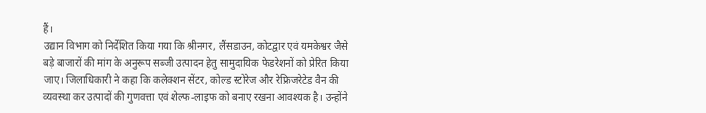हैं।
उद्यान विभाग को निर्देशित किया गया कि श्रीनगर, लैंसडाउन, कोटद्वार एवं यमकेश्वर जैसे बड़े बाजारों की मांग के अनुरूप सब्जी उत्पादन हेतु सामुदायिक फेडरेशनों को प्रेरित किया जाए। जिलाधिकारी ने कहा कि कलेक्शन सेंटर, कोल्ड स्टोरेज और रेफ्रिजरेटेड वैन की व्यवस्था कर उत्पादों की गुणवत्ता एवं शेल्फ-लाइफ को बनाए रखना आवश्यक है। उन्होंने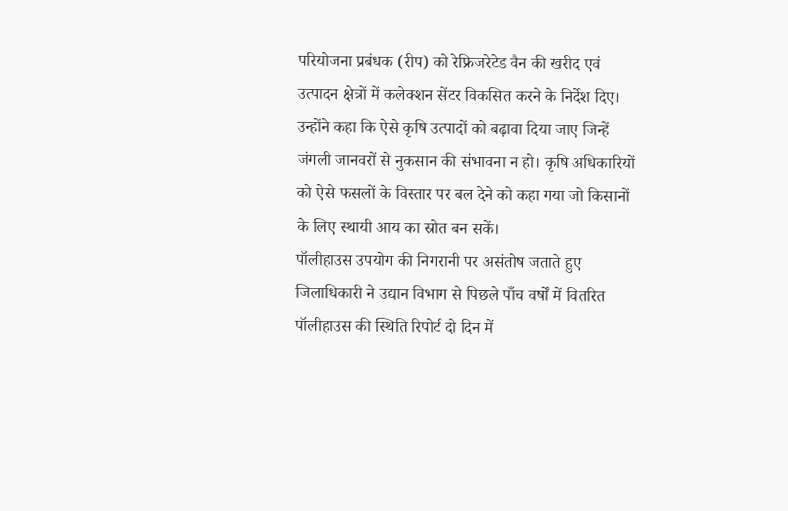परियोजना प्रबंधक (रीप) को रेफ्रिजरेटेड वैन की खरीद एवं उत्पादन क्षेत्रों में कलेक्शन सेंटर विकसित करने के निर्देश दिए।
उन्होंने कहा कि ऐसे कृषि उत्पादों को बढ़ावा दिया जाए जिन्हें जंगली जानवरों से नुकसान की संभावना न हो। कृषि अधिकारियों को ऐसे फसलों के विस्तार पर बल देने को कहा गया जो किसानों के लिए स्थायी आय का स्रोत बन सकें।
पॉलीहाउस उपयोग की निगरानी पर असंतोष जताते हुए जिलाधिकारी ने उद्यान विभाग से पिछले पाँच वर्षों में वितरित पॉलीहाउस की स्थिति रिपोर्ट दो दिन में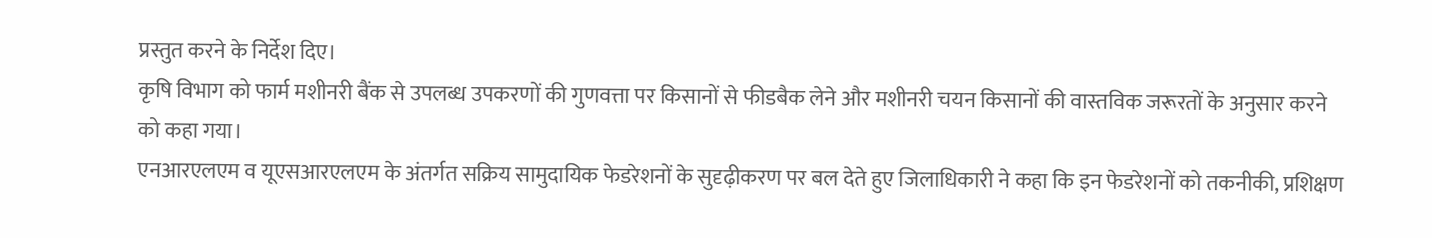प्रस्तुत करने के निर्देश दिए।
कृषि विभाग को फार्म मशीनरी बैंक से उपलब्ध उपकरणों की गुणवत्ता पर किसानों से फीडबैक लेने और मशीनरी चयन किसानों की वास्तविक जरूरतों के अनुसार करने को कहा गया।
एनआरएलएम व यूएसआरएलएम के अंतर्गत सक्रिय सामुदायिक फेडरेशनों के सुदृढ़ीकरण पर बल देते हुए जिलाधिकारी ने कहा कि इन फेडरेशनों को तकनीकी, प्रशिक्षण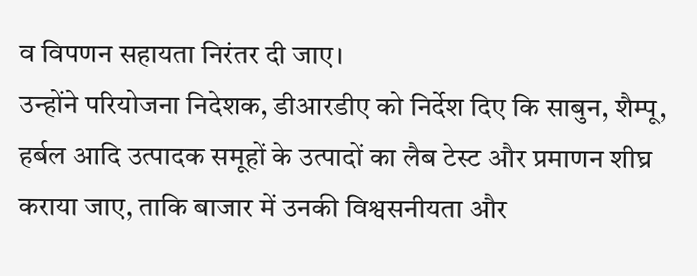व विपणन सहायता निरंतर दी जाए।
उन्होंने परियोजना निदेशक, डीआरडीए को निर्देश दिए कि साबुन, शैम्पू, हर्बल आदि उत्पादक समूहों के उत्पादों का लैब टेस्ट और प्रमाणन शीघ्र कराया जाए, ताकि बाजार में उनकी विश्वसनीयता और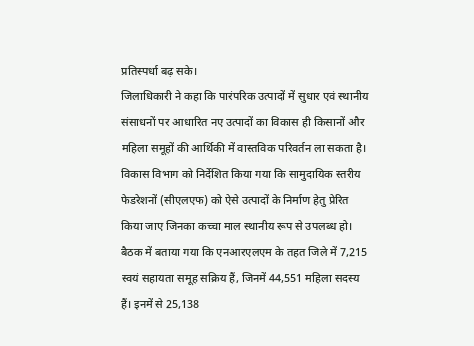प्रतिस्पर्धा बढ़ सके।
जिलाधिकारी ने कहा कि पारंपरिक उत्पादों में सुधार एवं स्थानीय संसाधनों पर आधारित नए उत्पादों का विकास ही किसानों और महिला समूहों की आर्थिकी में वास्तविक परिवर्तन ला सकता है।
विकास विभाग को निर्देशित किया गया कि सामुदायिक स्तरीय फेडरेशनों (सीएलएफ) को ऐसे उत्पादों के निर्माण हेतु प्रेरित किया जाए जिनका कच्चा माल स्थानीय रूप से उपलब्ध हो।
बैठक में बताया गया कि एनआरएलएम के तहत जिले में 7,215 स्वयं सहायता समूह सक्रिय हैं, जिनमें 44,551 महिला सदस्य हैं। इनमें से 25,138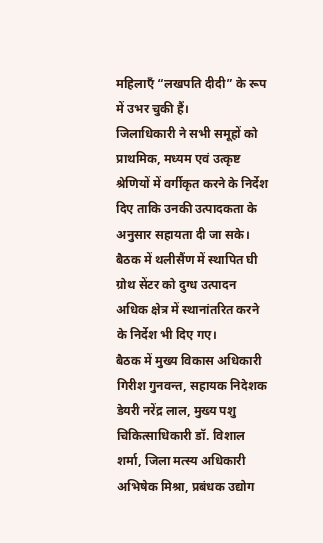महिलाएँ “लखपति दीदी” के रूप में उभर चुकी हैं।
जिलाधिकारी ने सभी समूहों को प्राथमिक, मध्यम एवं उत्कृष्ट श्रेणियों में वर्गीकृत करने के निर्देश दिए ताकि उनकी उत्पादकता के अनुसार सहायता दी जा सके।
बैठक में थलीसैंण में स्थापित घी ग्रोथ सेंटर को दुग्ध उत्पादन अधिक क्षेत्र में स्थानांतरित करने के निर्देश भी दिए गए।
बैठक में मुख्य विकास अधिकारी गिरीश गुनवन्त, सहायक निदेशक डेयरी नरेंद्र लाल, मुख्य पशु चिकित्साधिकारी डॉ. विशाल शर्मा, जिला मत्स्य अधिकारी अभिषेक मिश्रा, प्रबंधक उद्योग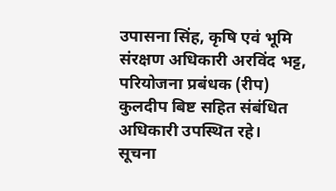उपासना सिंह, कृषि एवं भूमि संरक्षण अधिकारी अरविंद भट्ट, परियोजना प्रबंधक (रीप) कुलदीप बिष्ट सहित संबंधित अधिकारी उपस्थित रहे।
सूचना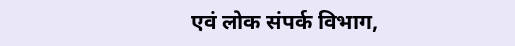एवं लोक संपर्क विभाग,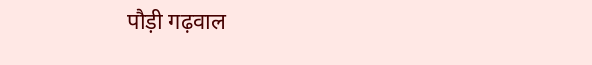पौड़ी गढ़वाल